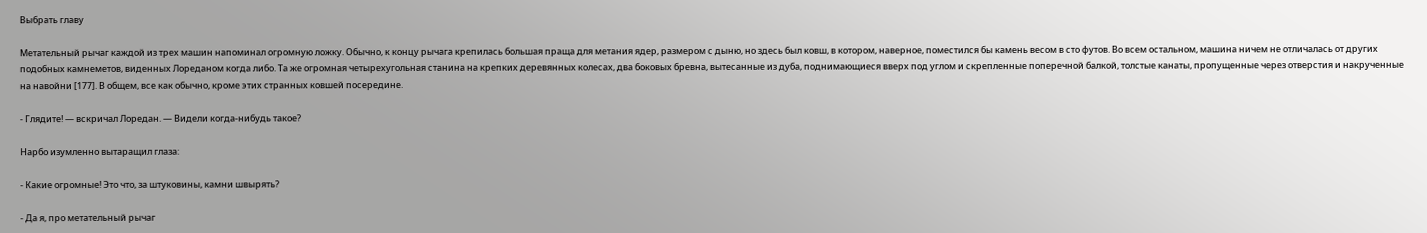Выбрать главу

Метательный рычаг каждой из трех машин напоминал огромную ложку. Обычно, к концу рычага крепилась большая праща для метания ядер, размером с дыню, но здесь был ковш, в котором, наверное, поместился бы камень весом в сто футов. Во всем остальном, машина ничем не отличалась от других подобных камнеметов, виденных Лореданом когда либо. Та же огромная четырехугольная станина на крепких деревянных колесах, два боковых бревна, вытесанные из дуба, поднимающиеся вверх под углом и скрепленные поперечной балкой, толстые канаты, пропущенные через отверстия и накрученные на навойни [177]. В общем, все как обычно, кроме этих странных ковшей посередине.

- Глядите! — вскричал Лоредан. — Видели когда-нибудь такое?

Нарбо изумленно вытаращил глаза:

- Какие огромные! Это что, за штуковины, камни швырять?

- Да я, про метательный рычаг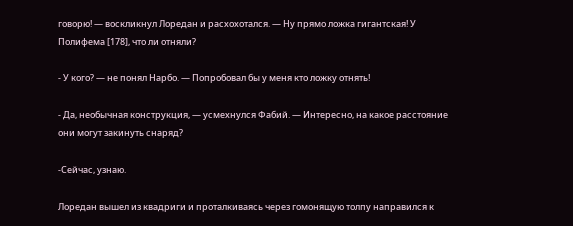говорю! — воскликнул Лоредан и расхохотался. — Ну прямо ложка гигантская! У Полифема [178], что ли отняли?

- У кого? — не понял Нарбо. — Попробовал бы у меня кто ложку отнять!

- Да, необычная конструкция, — усмехнулся Фабий. — Интересно, на какое расстояние они могут закинуть снаряд?

-Сейчас, узнаю.

Лоредан вышел из квадриги и проталкиваясь через гомонящую толпу направился к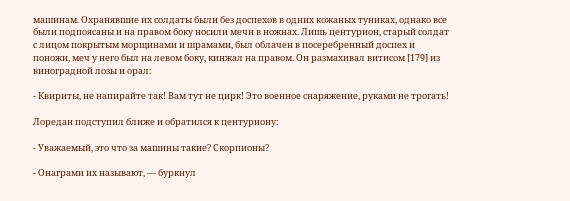машинам. Охранявшие их солдаты были без доспехов в одних кожаных туниках, однако все были подпоясаны и на правом боку носили мечи в ножнах. Лишь центурион, старый солдат с лицом покрытым морщинами и шрамами, был облачен в посеребренный доспех и поножи, меч у него был на левом боку, кинжал на правом. Он размахивал витисом [179] из виноградной лозы и орал:

- Квириты, не напирайте так! Вам тут не цирк! Это военное снаряжение, руками не трогать!

Лоредан подступил ближе и обратился к центуриону:

- Уважаемый, это что за машины такие? Скорпионы?

- Онаграми их называют, — буркнул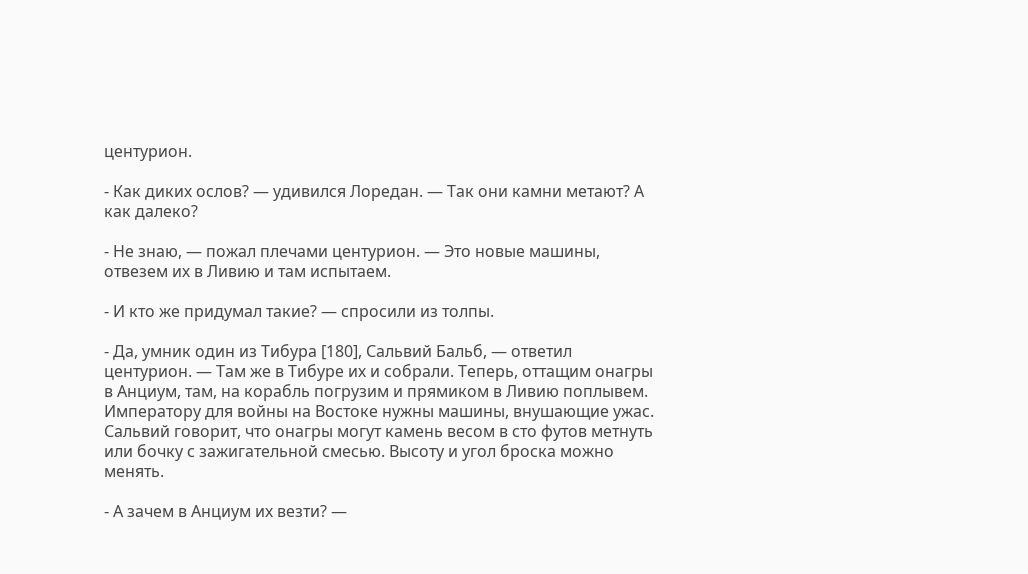центурион.

- Как диких ослов? — удивился Лоредан. — Так они камни метают? А как далеко?

- Не знаю, — пожал плечами центурион. — Это новые машины, отвезем их в Ливию и там испытаем.

- И кто же придумал такие? — спросили из толпы.

- Да, умник один из Тибура [180], Сальвий Бальб, — ответил центурион. — Там же в Тибуре их и собрали. Теперь, оттащим онагры в Анциум, там, на корабль погрузим и прямиком в Ливию поплывем. Императору для войны на Востоке нужны машины, внушающие ужас. Сальвий говорит, что онагры могут камень весом в сто футов метнуть или бочку с зажигательной смесью. Высоту и угол броска можно менять.

- А зачем в Анциум их везти? —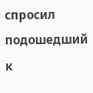спросил подошедший к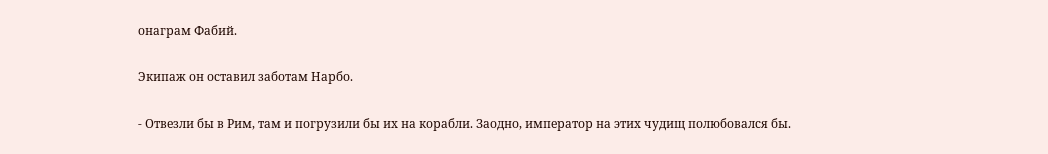онаграм Фабий.

Экипаж он оставил заботам Нарбо.

- Отвезли бы в Рим, там и погрузили бы их на корабли. Заодно, император на этих чудищ полюбовался бы.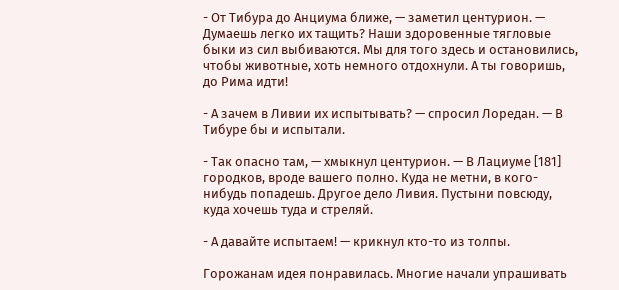- От Тибура до Анциума ближе, — заметил центурион. — Думаешь легко их тащить? Наши здоровенные тягловые быки из сил выбиваются. Мы для того здесь и остановились, чтобы животные, хоть немного отдохнули. А ты говоришь, до Рима идти!

- А зачем в Ливии их испытывать? — спросил Лоредан. — В Тибуре бы и испытали.

- Так опасно там, — хмыкнул центурион. — В Лациуме [181] городков, вроде вашего полно. Куда не метни, в кого-нибудь попадешь. Другое дело Ливия. Пустыни повсюду, куда хочешь туда и стреляй.

- А давайте испытаем! — крикнул кто-то из толпы.

Горожанам идея понравилась. Многие начали упрашивать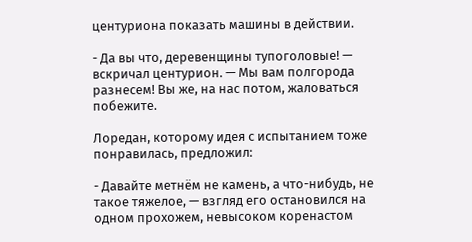центуриона показать машины в действии.

- Да вы что, деревенщины тупоголовые! — вскричал центурион. — Мы вам полгорода разнесем! Вы же, на нас потом, жаловаться побежите.

Лоредан, которому идея с испытанием тоже понравилась, предложил:

- Давайте метнём не камень, а что-нибудь, не такое тяжелое, — взгляд его остановился на одном прохожем, невысоком коренастом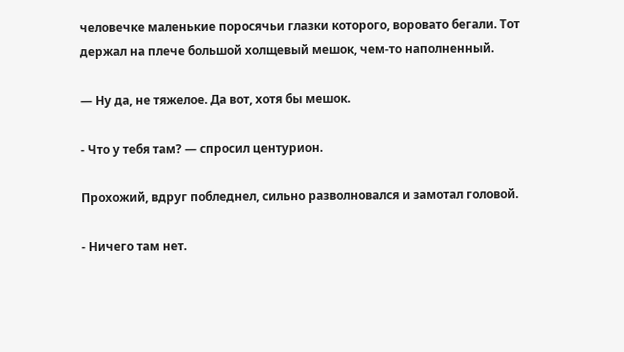человечке маленькие поросячьи глазки которого, воровато бегали. Тот держал на плече большой холщевый мешок, чем-то наполненный.

— Ну да, не тяжелое. Да вот, хотя бы мешок.

- Что у тебя там? — спросил центурион.

Прохожий, вдруг побледнел, сильно разволновался и замотал головой.

- Ничего там нет.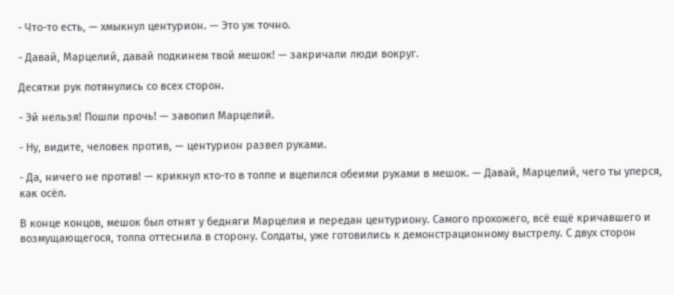- Что-то есть, — хмыкнул центурион. — Это уж точно.

- Давай, Марцелий, давай подкинем твой мешок! — закричали люди вокруг.

Десятки рук потянулись со всех сторон.

- Эй нельзя! Пошли прочь! — завопил Марцелий.

- Ну, видите, человек против, — центурион развел руками.

- Да, ничего не против! — крикнул кто-то в толпе и вцепился обеими руками в мешок. — Давай, Марцелий, чего ты уперся, как осёл.

В конце концов, мешок был отнят у бедняги Марцелия и передан центуриону. Самого прохожего, всё ещё кричавшего и возмущающегося, толпа оттеснила в сторону. Солдаты, уже готовились к демонстрационному выстрелу. С двух сторон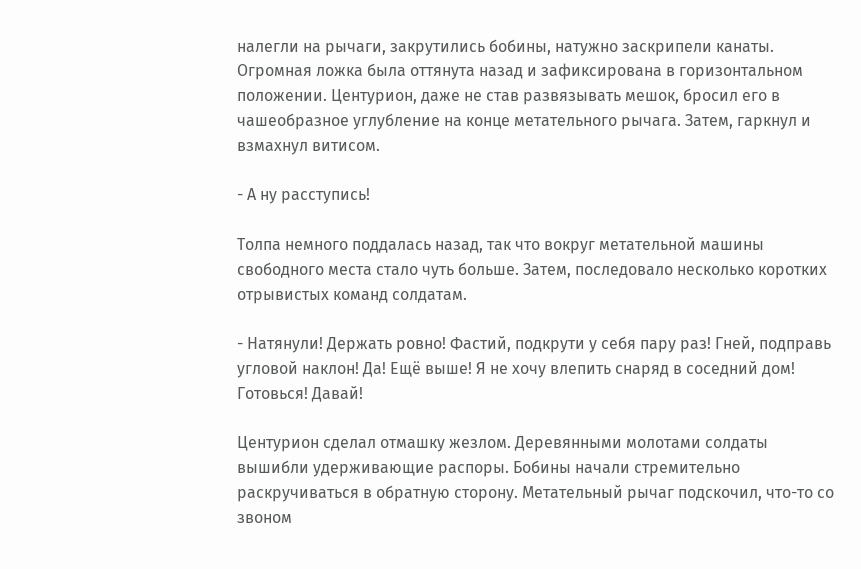налегли на рычаги, закрутились бобины, натужно заскрипели канаты. Огромная ложка была оттянута назад и зафиксирована в горизонтальном положении. Центурион, даже не став развязывать мешок, бросил его в чашеобразное углубление на конце метательного рычага. Затем, гаркнул и взмахнул витисом.

- А ну расступись!

Толпа немного поддалась назад, так что вокруг метательной машины свободного места стало чуть больше. Затем, последовало несколько коротких отрывистых команд солдатам.

- Натянули! Держать ровно! Фастий, подкрути у себя пару раз! Гней, подправь угловой наклон! Да! Ещё выше! Я не хочу влепить снаряд в соседний дом! Готовься! Давай!

Центурион сделал отмашку жезлом. Деревянными молотами солдаты вышибли удерживающие распоры. Бобины начали стремительно раскручиваться в обратную сторону. Метательный рычаг подскочил, что-то со звоном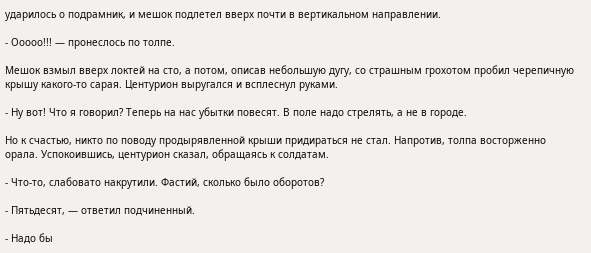ударилось о подрамник, и мешок подлетел вверх почти в вертикальном направлении.

- Ооооо!!! — пронеслось по толпе.

Мешок взмыл вверх локтей на сто, а потом, описав небольшую дугу, со страшным грохотом пробил черепичную крышу какого-то сарая. Центурион выругался и всплеснул руками.

- Ну вот! Что я говорил? Теперь на нас убытки повесят. В поле надо стрелять, а не в городе.

Но к счастью, никто по поводу продырявленной крыши придираться не стал. Напротив, толпа восторженно орала. Успокоившись, центурион сказал, обращаясь к солдатам.

- Что-то, слабовато накрутили. Фастий, сколько было оборотов?

- Пятьдесят, — ответил подчиненный.

- Надо бы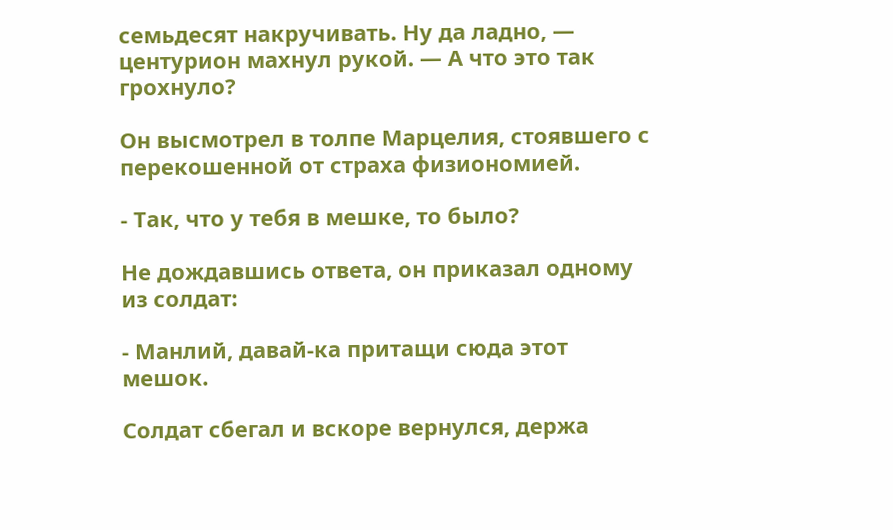семьдесят накручивать. Ну да ладно, — центурион махнул рукой. — А что это так грохнуло?

Он высмотрел в толпе Марцелия, стоявшего с перекошенной от страха физиономией.

- Так, что у тебя в мешке, то было?

Не дождавшись ответа, он приказал одному из солдат:

- Манлий, давай-ка притащи сюда этот мешок.

Солдат сбегал и вскоре вернулся, держа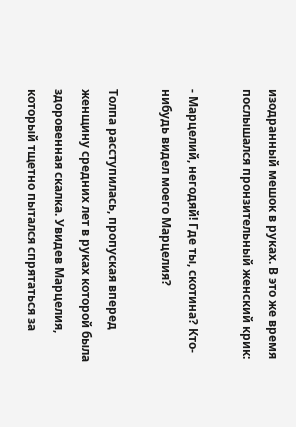изодранный мешок в руках. В это же время послышался пронзительный женский крик:

- Марцелий, негодяй! Где ты, скотина? Кто-нибудь видел моего Марцелия?

Толпа расступилась, пропуская вперед женщину средних лет в руках которой была здоровенная скалка. Увидев Марцелия, который тщетно пытался спрятаться за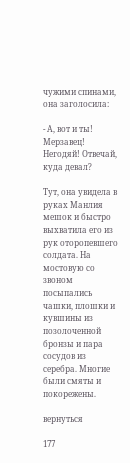чужими спинами, она заголосила:

- А, вот и ты! Мерзавец! Негодяй! Отвечай, куда девал?

Тут, она увидела в руках Манлия мешок и быстро выхватила его из рук оторопевшего солдата. На мостовую со звоном посыпались чашки, плошки и кувшины из позолоченной бронзы и пара сосудов из серебра. Многие были смяты и покорежены.

вернуться

177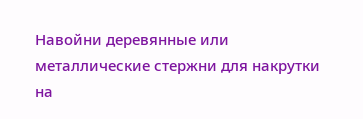Навойни деревянные или металлические стержни для накрутки на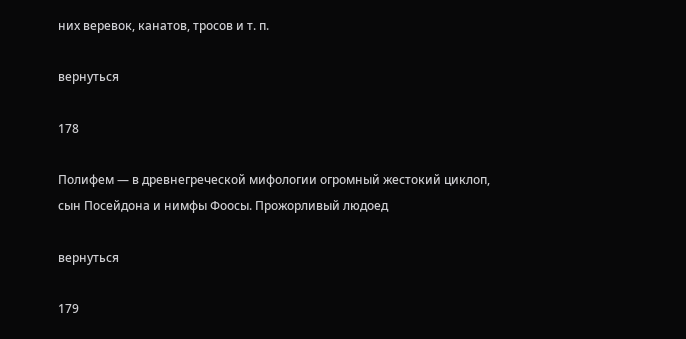них веревок, канатов, тросов и т. п.

вернуться

178

Полифем — в древнегреческой мифологии огромный жестокий циклоп, сын Посейдона и нимфы Фоосы. Прожорливый людоед

вернуться

179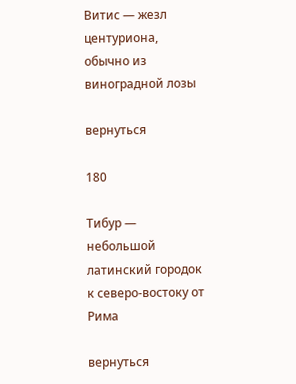Витис — жезл центуриона, обычно из виноградной лозы

вернуться

180

Тибур — небольшой латинский городок к северо-востоку от Рима

вернуться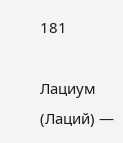181

Лациум (Лаций) —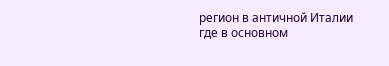регион в античной Италии где в основном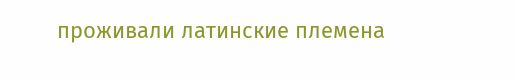проживали латинские племена